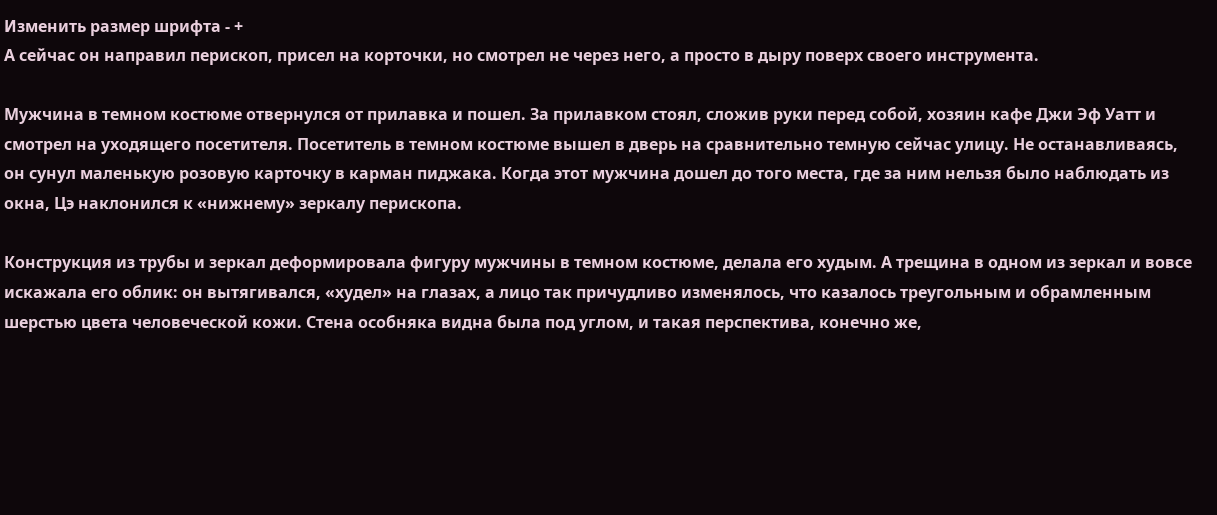Изменить размер шрифта - +
А сейчас он направил перископ, присел на корточки, но смотрел не через него, а просто в дыру поверх своего инструмента.

Мужчина в темном костюме отвернулся от прилавка и пошел. За прилавком стоял, сложив руки перед собой, хозяин кафе Джи Эф Уатт и смотрел на уходящего посетителя. Посетитель в темном костюме вышел в дверь на сравнительно темную сейчас улицу. Не останавливаясь, он сунул маленькую розовую карточку в карман пиджака. Когда этот мужчина дошел до того места, где за ним нельзя было наблюдать из окна, Цэ наклонился к «нижнему» зеркалу перископа.

Конструкция из трубы и зеркал деформировала фигуру мужчины в темном костюме, делала его худым. А трещина в одном из зеркал и вовсе искажала его облик: он вытягивался, «худел» на глазах, а лицо так причудливо изменялось, что казалось треугольным и обрамленным шерстью цвета человеческой кожи. Стена особняка видна была под углом, и такая перспектива, конечно же,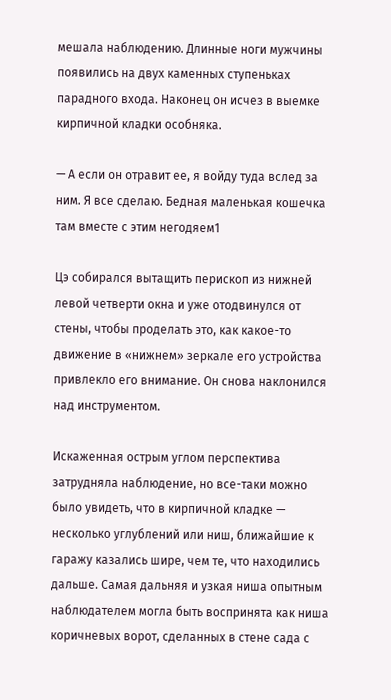мешала наблюдению. Длинные ноги мужчины появились на двух каменных ступеньках парадного входа. Наконец он исчез в выемке кирпичной кладки особняка.

— А если он отравит ее, я войду туда вслед за ним. Я все сделаю. Бедная маленькая кошечка там вместе с этим негодяем1

Цэ собирался вытащить перископ из нижней левой четверти окна и уже отодвинулся от стены, чтобы проделать это, как какое-то движение в «нижнем» зеркале его устройства привлекло его внимание. Он снова наклонился над инструментом.

Искаженная острым углом перспектива затрудняла наблюдение, но все-таки можно было увидеть, что в кирпичной кладке — несколько углублений или ниш, ближайшие к гаражу казались шире, чем те, что находились дальше. Самая дальняя и узкая ниша опытным наблюдателем могла быть воспринята как ниша коричневых ворот, сделанных в стене сада с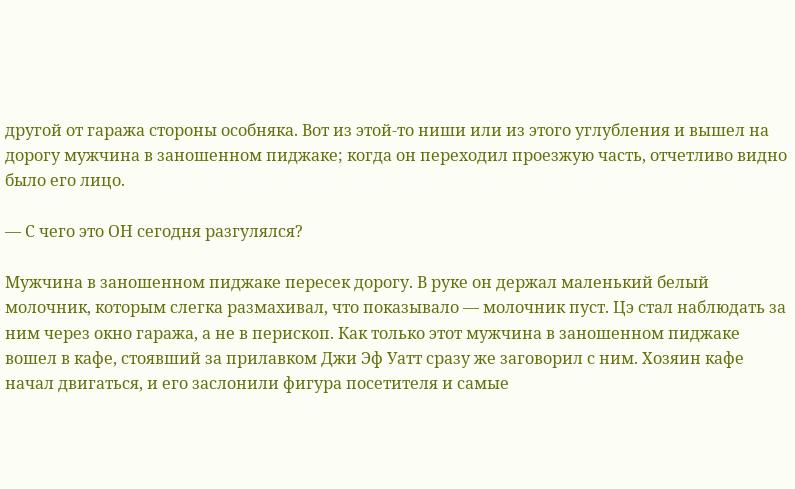другой от гаража стороны особняка. Вот из этой-то ниши или из этого углубления и вышел на дорогу мужчина в заношенном пиджаке; когда он переходил проезжую часть, отчетливо видно было его лицо.

— С чего это ОН сегодня разгулялся?

Мужчина в заношенном пиджаке пересек дорогу. В руке он держал маленький белый молочник, которым слегка размахивал, что показывало — молочник пуст. Цэ стал наблюдать за ним через окно гаража, а не в перископ. Как только этот мужчина в заношенном пиджаке вошел в кафе, стоявший за прилавком Джи Эф Уатт сразу же заговорил с ним. Хозяин кафе начал двигаться, и его заслонили фигура посетителя и самые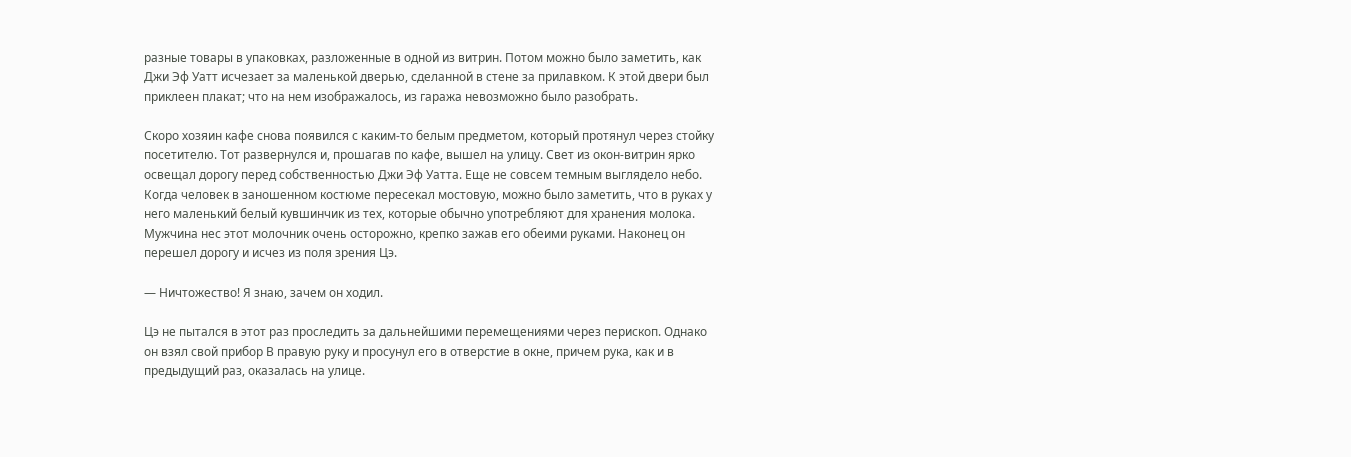разные товары в упаковках, разложенные в одной из витрин. Потом можно было заметить, как Джи Эф Уатт исчезает за маленькой дверью, сделанной в стене за прилавком. К этой двери был приклеен плакат; что на нем изображалось, из гаража невозможно было разобрать.

Скоро хозяин кафе снова появился с каким-то белым предметом, который протянул через стойку посетителю. Тот развернулся и, прошагав по кафе, вышел на улицу. Свет из окон-витрин ярко освещал дорогу перед собственностью Джи Эф Уатта. Еще не совсем темным выглядело небо. Когда человек в заношенном костюме пересекал мостовую, можно было заметить, что в руках у него маленький белый кувшинчик из тех, которые обычно употребляют для хранения молока. Мужчина нес этот молочник очень осторожно, крепко зажав его обеими руками. Наконец он перешел дорогу и исчез из поля зрения Цэ.

— Ничтожество! Я знаю, зачем он ходил.

Цэ не пытался в этот раз проследить за дальнейшими перемещениями через перископ. Однако он взял свой прибор В правую руку и просунул его в отверстие в окне, причем рука, как и в предыдущий раз, оказалась на улице.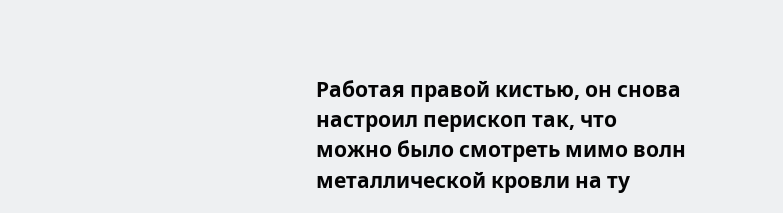Работая правой кистью, он снова настроил перископ так, что можно было смотреть мимо волн металлической кровли на ту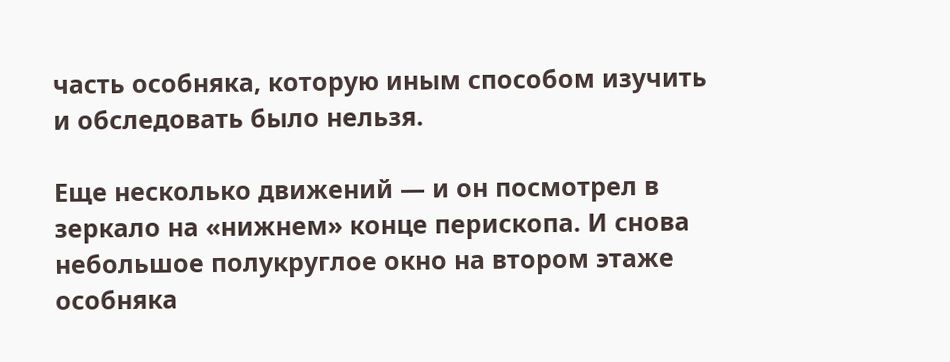часть особняка, которую иным способом изучить и обследовать было нельзя.

Еще несколько движений — и он посмотрел в зеркало на «нижнем» конце перископа. И снова небольшое полукруглое окно на втором этаже особняка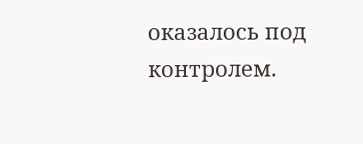оказалось под контролем.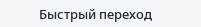Быстрый переход